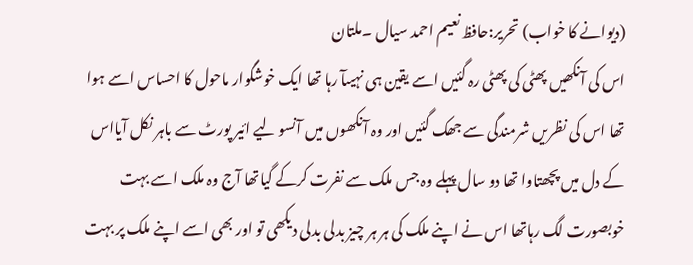(دیوانے کا خواب) تحریر:حافظ نعیم احمد سیال ۔ملتان
اس کی آنکھیں پھٹی کی پھٹی رہ گئیں اسے یقین ہی نہیںآ رہا تھا ایک خوشگوار ماحول کا احساس اسے ہوا تھا اس کی نظریں شرمندگی سے جھک گئیں اور وہ آنکھوں میں آنسو لیے ائیر پورٹ سے باہر نکل آیااس کے دل میں پچھتاوا تھا دو سال پہلے وہ جس ملک سے نفرت کرکے گیاتھا آج وہ ملک اسے بہت خوبصورت لگ رہاتھا اس نے اپنے ملک کی ہر ہر چیز بدلی بدلی دیکھی تو اور بھی اسے اپنے ملک پر بہت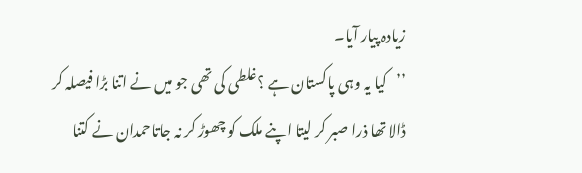زیادہ پیار آیا۔
’’کیا یہ وہی پاکستان ہے ؟غلطی کی تھی جو میں نے اتنا بڑا فیصلہ کر ڈالا تھا ذرا صبر کر لیتا اپنے ملک کو چھوڑ کر نہ جاتاحمدان نے کتنا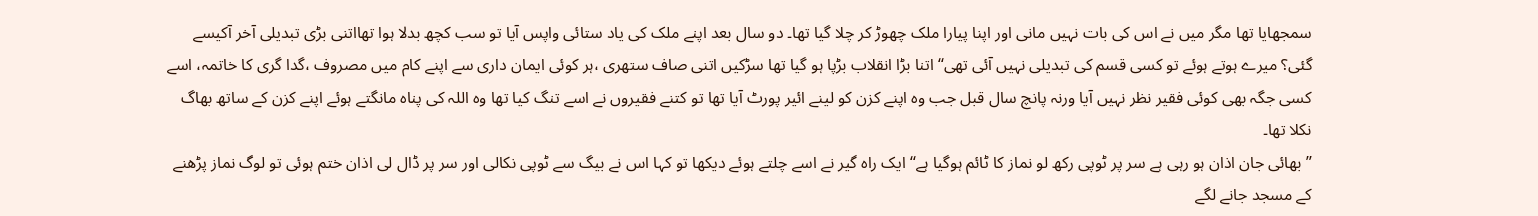سمجھایا تھا مگر میں نے اس کی بات نہیں مانی اور اپنا پیارا ملک چھوڑ کر چلا گیا تھا۔ دو سال بعد اپنے ملک کی یاد ستائی واپس آیا تو سب کچھ بدلا ہوا تھااتنی بڑی تبدیلی آخر آکیسے گئی؟ میرے ہوتے ہوئے تو کسی قسم کی تبدیلی نہیں آئی تھی‘‘ اتنا بڑا انقلاب بڑپا ہو گیا تھا سڑکیں اتنی صاف ستھری ،ہر کوئی ایمان داری سے اپنے کام میں مصروف ،گدا گری کا خاتمہ، اسے کسی جگہ بھی کوئی فقیر نظر نہیں آیا ورنہ پانچ سال قبل جب وہ اپنے کزن کو لینے ائیر پورٹ آیا تھا تو کتنے فقیروں نے اسے تنگ کیا تھا وہ اللہ کی پناہ مانگتے ہوئے اپنے کزن کے ساتھ بھاگ نکلا تھا۔
’’بھائی جان اذان ہو رہی ہے سر پر ٹوپی رکھ لو نماز کا ٹائم ہوگیا ہے‘‘ ایک راہ گیر نے اسے چلتے ہوئے دیکھا تو کہا اس نے بیگ سے ٹوپی نکالی اور سر پر ڈال لی اذان ختم ہوئی تو لوگ نماز پڑھنے کے مسجد جانے لگے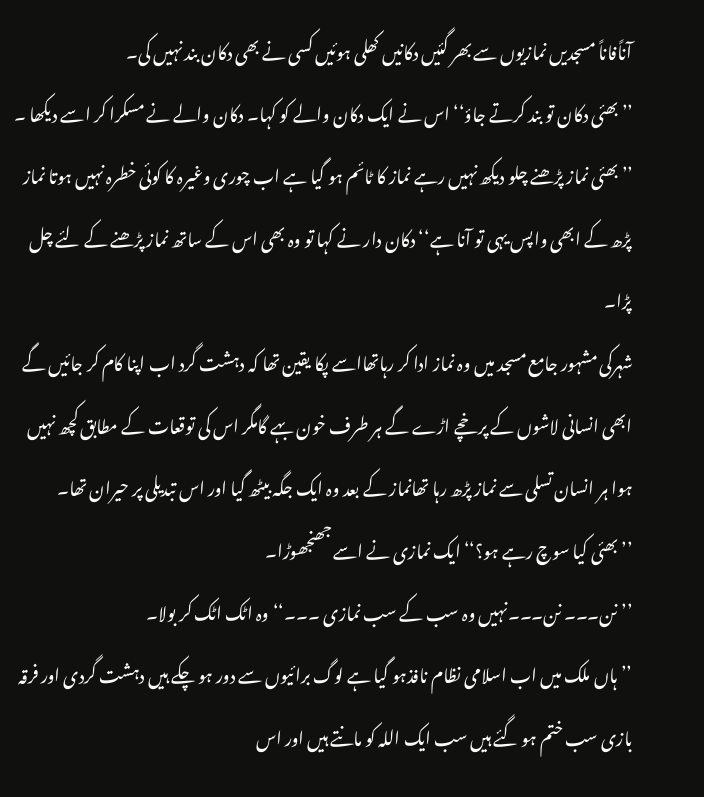آناًفاناً مسجدیں نمازیوں سے بھر گئیں دکانیں کھلی ہوئیں کسی نے بھی دکان بند نہیں کی۔
’’بھئی دکان تو بند کرتے جاؤ‘‘ اس نے ایک دکان والے کو کہا۔ دکان والے نے مسکرا کر اسے دیکھا ۔
’’بھئی نماز پڑھنے چلو دیکھ نہیں رہے نماز کا ٹائم ہو گیا ہے اب چوری وغیرہ کا کوئی خطرہ نہیں ہوتا نماز پڑھ کے ابھی واپس یہی تو آنا ہے‘‘ دکان دار نے کہا تو وہ بھی اس کے ساتھ نماز پڑھنے کے لئے چل پڑا۔
شہرکی مشہور جامع مسجد میں وہ نماز ادا کر رہاتھااسے پکا یقین تھا کہ دہشت گرد اب اپنا کام کر جائیں گے ابھی انسانی لاشوں کے پرخچے اڑے گے ہر طرف خون بہے گامگر اس کی توقعات کے مطابق کچھ نہیں ہوا ہر انسان تسلی سے نماز پڑھ رہا تھانماز کے بعد وہ ایک جگہ بیٹھ گیا اور اس تبدیلی پر حیران تھا۔
’’بھئی کیا سوچ رہے ہو؟‘‘ ایک نمازی نے اسے جھنجھوڑا۔
’’نن۔۔۔ نن۔۔۔نہیں وہ سب کے سب نمازی ۔۔۔‘‘وہ اٹک اٹک کر بولا۔
’’ہاں ملک میں اب اسلامی نظام نافذہو گیا ہے لوگ برائیوں سے دور ہو چکے ہیں دہشت گردی اور فرقہ بازی سب ختم ہو گئے ہیں سب ایک اللہ کو مانتے ہیں اور اس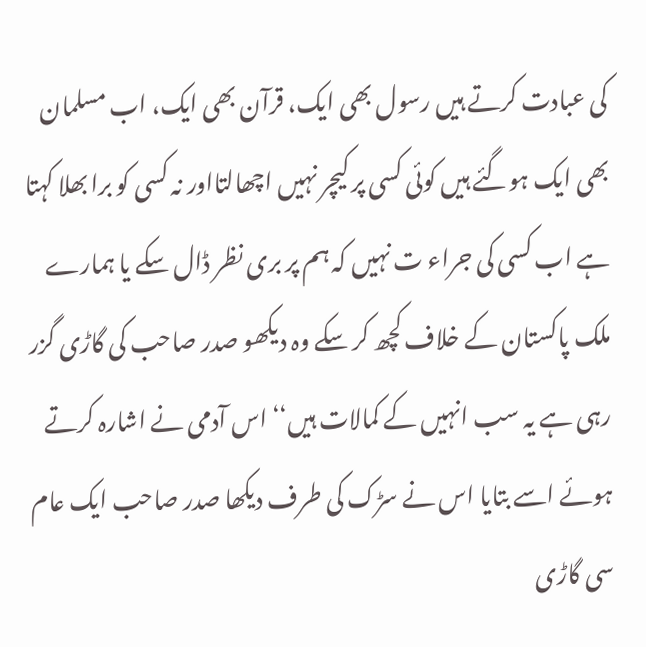کی عبادت کرتے ہیں رسول بھی ایک، قرآن بھی ایک، اب مسلمان بھی ایک ہوگئے ہیں کوئی کسی پر کیچر نہیں اچھالتااور نہ کسی کو برا بھلا کہتا ہے اب کسی کی جراء ت نہیں کہ ہم پر بری نظر ڈال سکے یا ہمارے ملک پاکستان کے خلاف کچھ کر سکے وہ دیکھو صدر صاحب کی گاڑی گزر رہی ہے یہ سب انہیں کے کمالات ہیں‘‘ اس آدمی نے اشارہ کرتے ہوئے اسے بتایا اس نے سڑک کی طرف دیکھا صدر صاحب ایک عام سی گاڑی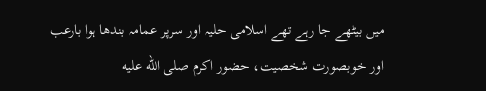میں بیٹھے جا رہے تھے اسلامی حلیہ اور سرپر عمامہ بندھا ہوا بارعب اور خوبصورت شخصیت، حضور اکرم صلى الله عليه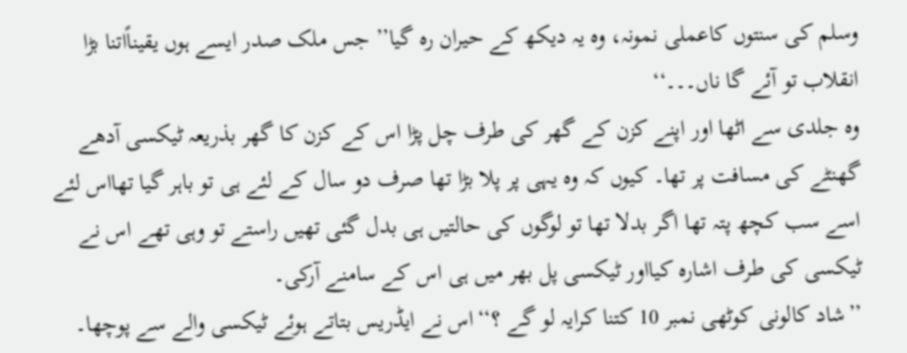وسلم کی سنتوں کاعملی نمونہ، وہ یہ دیکھ کے حیران رہ گیا’’ جس ملک صدر ایسے ہوں یقیناًاتنا بڑا انقلاب تو آئے گا ناں۔۔۔‘‘
وہ جلدی سے اٹھا اور اپنے کزن کے گھر کی طرف چل پڑا اس کے کزن کا گھر بذریعہ ٹیکسی آدھے گھنٹے کی مسافت پر تھا۔ کیوں کہ وہ یہی پر پلا بڑا تھا صرف دو سال کے لئے ہی تو باہر گیا تھااس لئے اسے سب کچھ پتہ تھا اگر بدلا تھا تو لوگوں کی حالتیں ہی بدل گئی تھیں راستے تو وہی تھے اس نے ٹیکسی کی طرف اشارہ کیااور ٹیکسی پل بھر میں ہی اس کے سامنے آرکی۔
’’شاد کالونی کوٹھی نمبر 10 کتنا کرایہ لو گے ؟‘‘اس نے ایڈریس بتاتے ہوئے ٹیکسی والے سے پوچھا۔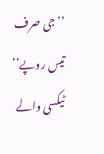’’جی صرف تیس روپے‘‘ ٹیکسی والے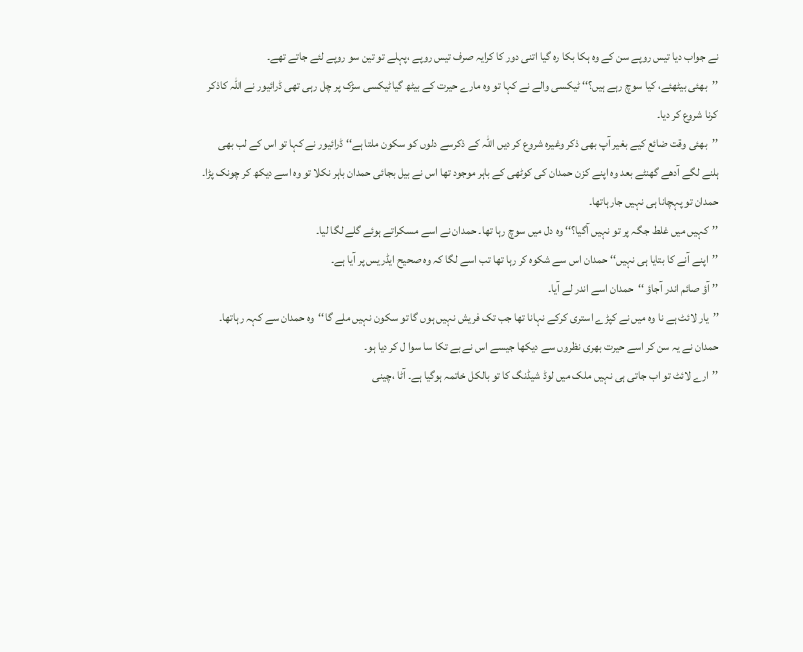نے جواب دیا تیس روپے سن کے وہ ہکا بکا رہ گیا اتنی دور کا کرایہ صرف تیس روپے ،پہلے تو تین سو روپے لئے جاتے تھے۔
’’بھئی بیٹھئے، کیا سوچ رہے ہیں؟‘‘ ٹیکسی والے نے کہا تو وہ مارے حیرت کے بیٹھ گیاٹیکسی سڑک پر چل رہی تھی ڈرائیور نے اللہ کاذکر کرنا شروع کر دیا۔
’’بھئی وقت ضائع کیے بغیر آپ بھی ذکر وغیرہ شروع کر دیں اللہ کے ذکرسے دلوں کو سکون ملتا ہے‘‘ ڈرائیور نے کہا تو اس کے لب بھی ہلنے لگے آدھے گھنٹے بعد وہ اپنے کزن حمدان کی کوٹھی کے باہر موجود تھا اس نے بیل بجائی حمدان باہر نکلا تو وہ اسے دیکھ کر چونک پڑا۔ حمدان تو پہچانا ہی نہیں جارہاتھا۔
’’کہیں میں غلط جگہ پر تو نہیں آگیا؟‘‘ وہ دل میں سوچ رہا تھا۔ حمدان نے اسے مسکراتے ہوئے گلے لگا لیا۔
’’اپنے آنے کا بتایا ہی نہیں‘‘ حمدان اس سے شکوہ کر رہا تھا تب اسے لگا کہ وہ صحیح ایڈریس پر آیا ہے۔
’’ آؤ صائم اندر آجاؤ ‘‘حمدان اسے اندر لے آیا۔
’’یار لائٹ ہے نا وہ میں نے کپڑے استری کرکے نہانا تھا جب تک فریش نہیں ہوں گا تو سکون نہیں ملے گا‘‘وہ حمدان سے کہہ رہاتھا۔ حمدان نے یہ سن کر اسے حیرت بھری نظروں سے دیکھا جیسے اس نے بے تکا سا سوا ل کر دیا ہو۔
’’ارے لائٹ تو اب جاتی ہی نہیں ملک میں لوڈ شیڈنگ کا تو بالکل خاتمہ ہوگیا ہے۔ آٹا ،چینی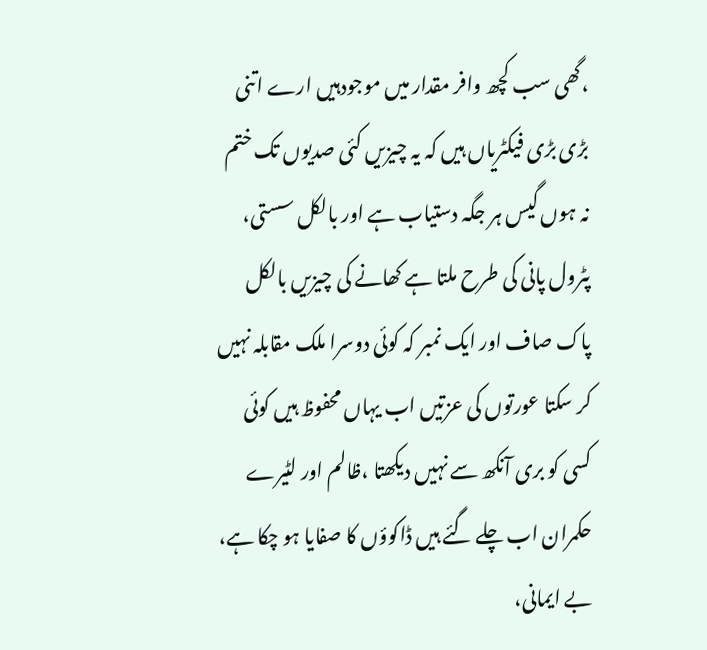،گھی سب کچھ وافر مقدار میں موجودہیں ارے اتنی بڑی بڑی فیکٹریاں ہیں کہ یہ چیزیں کئی صدیوں تک ختم نہ ہوں گیس ہر جگہ دستیاب ہے اور بالکل سستی، پٹرول پانی کی طرح ملتا ہے کھانے کی چیزیں بالکل پاک صاف اور ایک نمبر کہ کوئی دوسرا ملک مقابلہ نہیں کر سکتا عورتوں کی عزتیں اب یہاں محفوظ ہیں کوئی کسی کو بری آنکھ سے نہیں دیکھتا ،ظالم اور لٹیرے حکمران اب چلے گئے ہیں ڈاکوؤں کا صفایا ہو چکا ہے، بے ایمانی،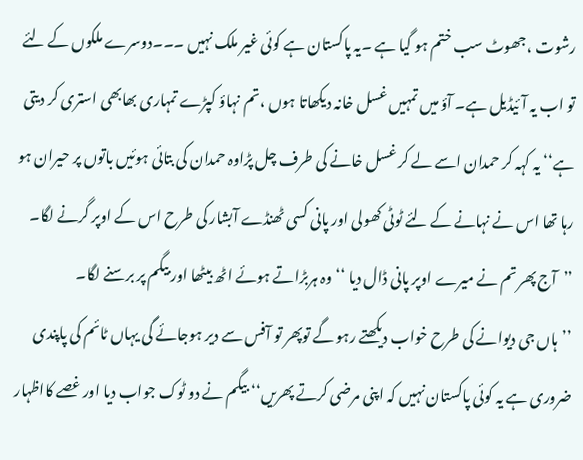رشوت ،جھوٹ سب ختم ہو گیا ہے ۔یہ پاکستان ہے کوئی غیر ملک نہیں ۔۔۔دوسرے ملکوں کے لئے تو اب یہ آئیڈیل ہے۔ آؤ میں تمہیں غسل خانہ دیکھاتا ہوں ،تم نہاؤ کپڑے تمہاری بھابھی استری کر دیتی ہے‘‘ یہ کہہ کر حمدان اسے لے کر غسل خانے کی طرف چل پڑاوہ حمدان کی بتائی ہوئیں باتوں پر حیران ہو رہا تھا اس نے نہانے کے لئے ٹوٹی کھولی اور پانی کسی ٹھنڈے آبشار کی طرح اس کے اوپر گرنے لگا۔
’’آج پھر تم نے میرے اوپر پانی ڈال دیا ‘‘وہ ہربڑاتے ہوئے اٹھ بیٹھا اور بیگم پر برسنے لگا۔
’’ہاں جی دیوانے کی طرح خواب دیکھتے رہو گے توپھر تو آفس سے دیر ہوجائے گی یہاں ٹائم کی پاپندی ضروری ہے یہ کوئی پاکستان نہیں کہ اپنی مرضی کرتے پھریں‘‘ بیگم نے دو ٹوک جواب دیا اور غصے کااظہار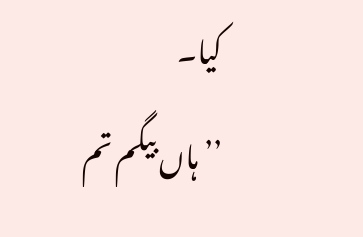کیا۔
’’ہاں بیگم تم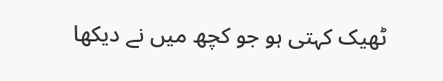ٹھیک کہتی ہو جو کچھ میں نے دیکھا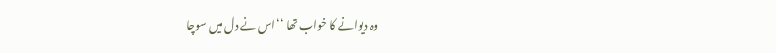وہ دیوانے کا خواب تھا ‘‘اس نے دل میں سوچا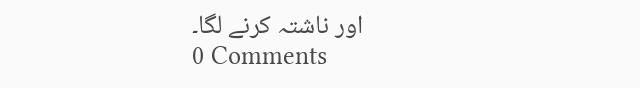اور ناشتہ کرنے لگا۔
0 Comments